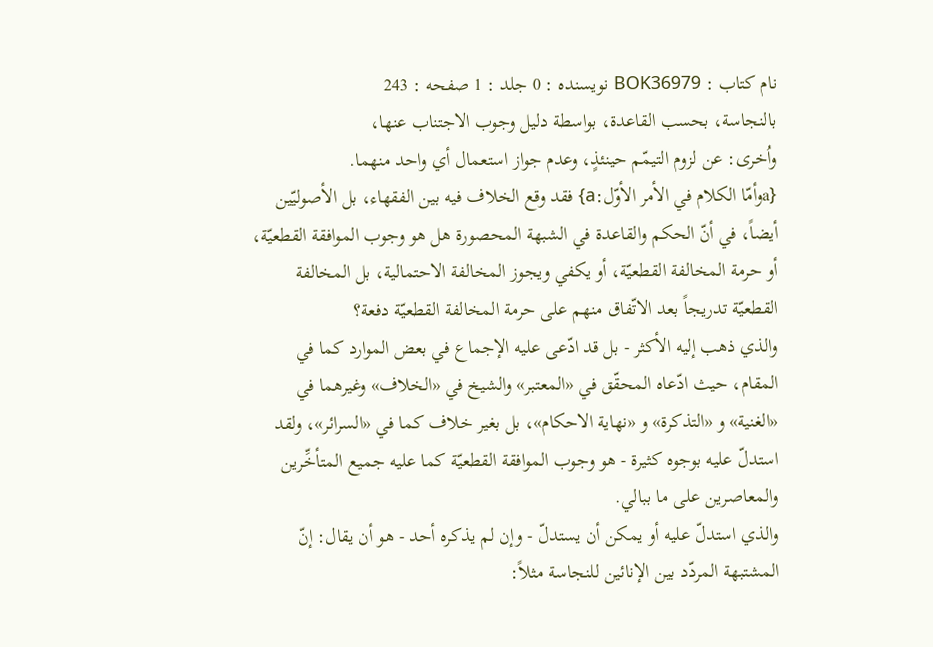نام کتاب : BOK36979 نویسنده : 0 جلد : 1 صفحه : 243
بالنجاسة، بحسب القاعدة، بواسطة دليل وجوب الاجتناب عنها،
واُخرى: عن لزوم التيمّم حينئذٍ، وعدم جواز استعمال أي واحد منهما.
{aوأمّا الكلام في الأمر الأوّل:a} فقد وقع الخلاف فيه بين الفقهاء، بل الأصوليّين أيضاً، في أنّ الحكم والقاعدة في الشبهة المحصورة هل هو وجوب الموافقة القطعيّة، أو حرمة المخالفة القطعيّة، أو يكفي ويجوز المخالفة الاحتمالية، بل المخالفة القطعيّة تدريجاً بعد الاتّفاق منهم على حرمة المخالفة القطعيّة دفعة؟
والذي ذهب إليه الأكثر - بل قد ادّعى عليه الإجماع في بعض الموارد كما في المقام، حيث ادّعاه المحقّق في «المعتبر» والشيخ في «الخلاف» وغيرهما في «الغنية» و «التذكرة» و «نهاية الاحكام»، بل بغير خلاف كما في «السرائر»، ولقد استدلّ عليه بوجوه كثيرة - هو وجوب الموافقة القطعيّة كما عليه جميع المتأخِّرين والمعاصرين على ما ببالي.
والذي استدلّ عليه أو يمكن أن يستدلّ - وإن لم يذكره أحد - هو أن يقال: إنّ المشتبهة المردّد بين الإنائين للنجاسة مثلاً: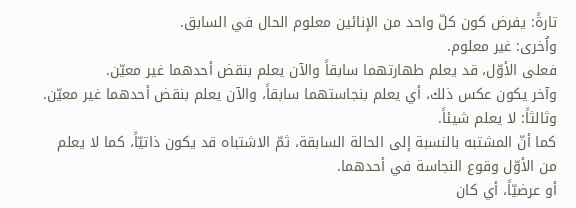تارةً: يفرض كون كلّ واحد من الإنائين معلوم الحال في السابق.
واُخرى: غير معلوم.
فعلى الأوّل، قد يعلم طهارتهما سابقاً والآن يعلم بنقض أحدهما غير معيّن.
وآخر يكون عكس ذلك، أي يعلم بنجاستهما سابقاً، والآن يعلم بنقض أحدهما غير معيّن.
وثالثاً: لا يعلم شيئاً.
كما أنّ المشتبه بالنسبة إلى الحالة السابقة، ثمّ الاشتباه قد يكون ذاتيّاً، كما لا يعلم من الأوّل وقوع النجاسة في أحدهما.
أو عرضيّاً، أي كان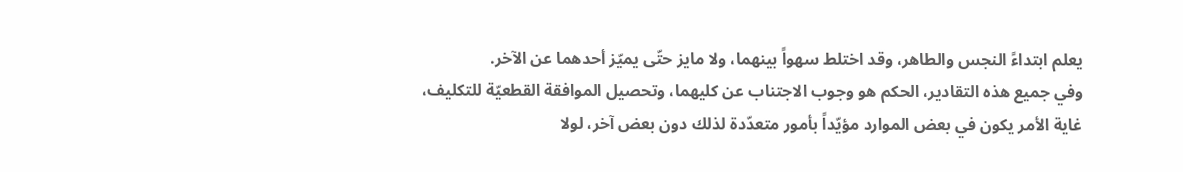يعلم ابتداءً النجس والطاهر، وقد اختلط سهواً بينهما، ولا مايز حتّى يميّز أحدهما عن الآخر.
وفي جميع هذه التقادير، الحكم هو وجوب الاجتناب عن كليهما، وتحصيل الموافقة القطعيّة للتكليف، غاية الأمر يكون في بعض الموارد مؤيّداً بأمور متعدّدة لذلك دون بعض آخر، لولا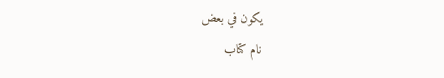يكون في بعض
نام کتاب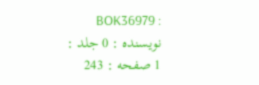: BOK36979 نویسنده : 0 جلد : 1 صفحه : 243